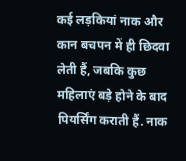कई लड़कियां नाक और कान बचपन में ही छिदवा लेती हैं, जबकि कुछ महिलाएं बड़े होने के बाद पियर्सिंग कराती हैं. नाक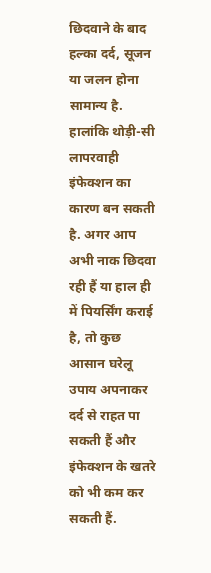छिदवाने के बाद हल्का दर्द, सूजन या जलन होना सामान्य है. हालांकि थोड़ी-सी लापरवाही इंफेक्शन का कारण बन सकती है. अगर आप अभी नाक छिदवा रही हैं या हाल ही में पियर्सिंग कराई है, तो कुछ आसान घरेलू उपाय अपनाकर दर्द से राहत पा सकती हैं और इंफेक्शन के खतरे को भी कम कर सकती हैं.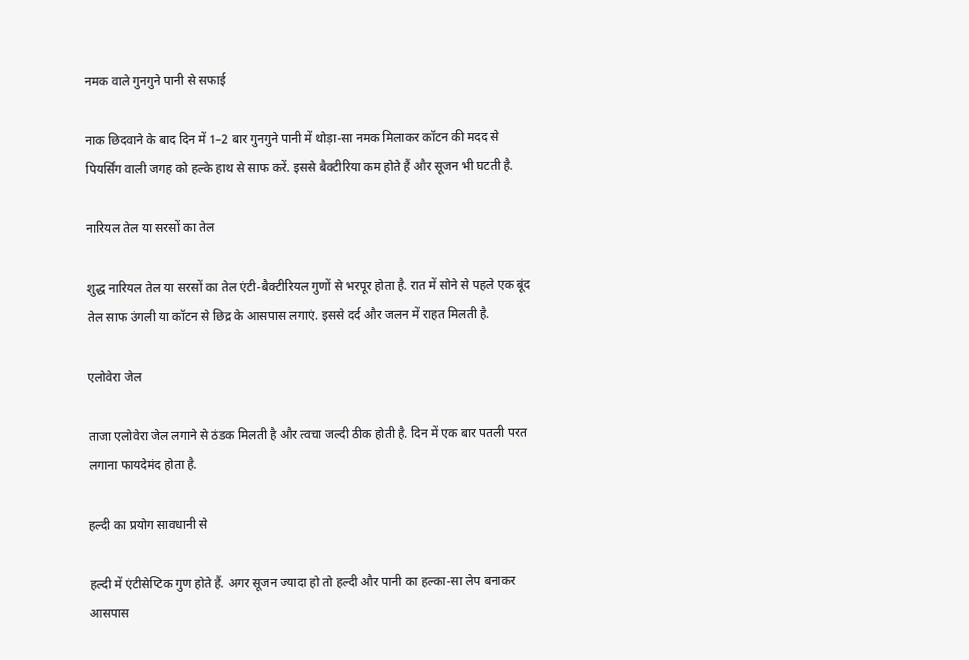नमक वाले गुनगुने पानी से सफाई

नाक छिदवाने के बाद दिन में 1–2 बार गुनगुने पानी में थोड़ा-सा नमक मिलाकर कॉटन की मदद से पियर्सिंग वाली जगह को हल्के हाथ से साफ करें. इससे बैक्टीरिया कम होते हैं और सूजन भी घटती है.

नारियल तेल या सरसों का तेल

शुद्ध नारियल तेल या सरसों का तेल एंटी-बैक्टीरियल गुणों से भरपूर होता है. रात में सोने से पहले एक बूंद तेल साफ उंगली या कॉटन से छिद्र के आसपास लगाएं. इससे दर्द और जलन में राहत मिलती है.

एलोवेरा जेल

ताजा एलोवेरा जेल लगाने से ठंडक मिलती है और त्वचा जल्दी ठीक होती है. दिन में एक बार पतली परत लगाना फायदेमंद होता है.

हल्दी का प्रयोग सावधानी से

हल्दी में एंटीसेप्टिक गुण होते हैं. अगर सूजन ज्यादा हो तो हल्दी और पानी का हल्का-सा लेप बनाकर आसपास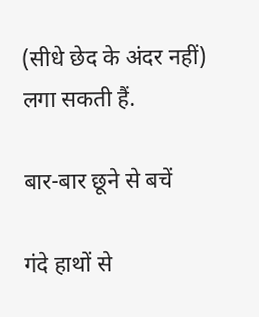(सीधे छेद के अंदर नहीं) लगा सकती हैं.

बार-बार छूने से बचें

गंदे हाथों से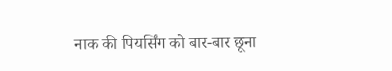नाक की पियर्सिंग को बार-बार छूना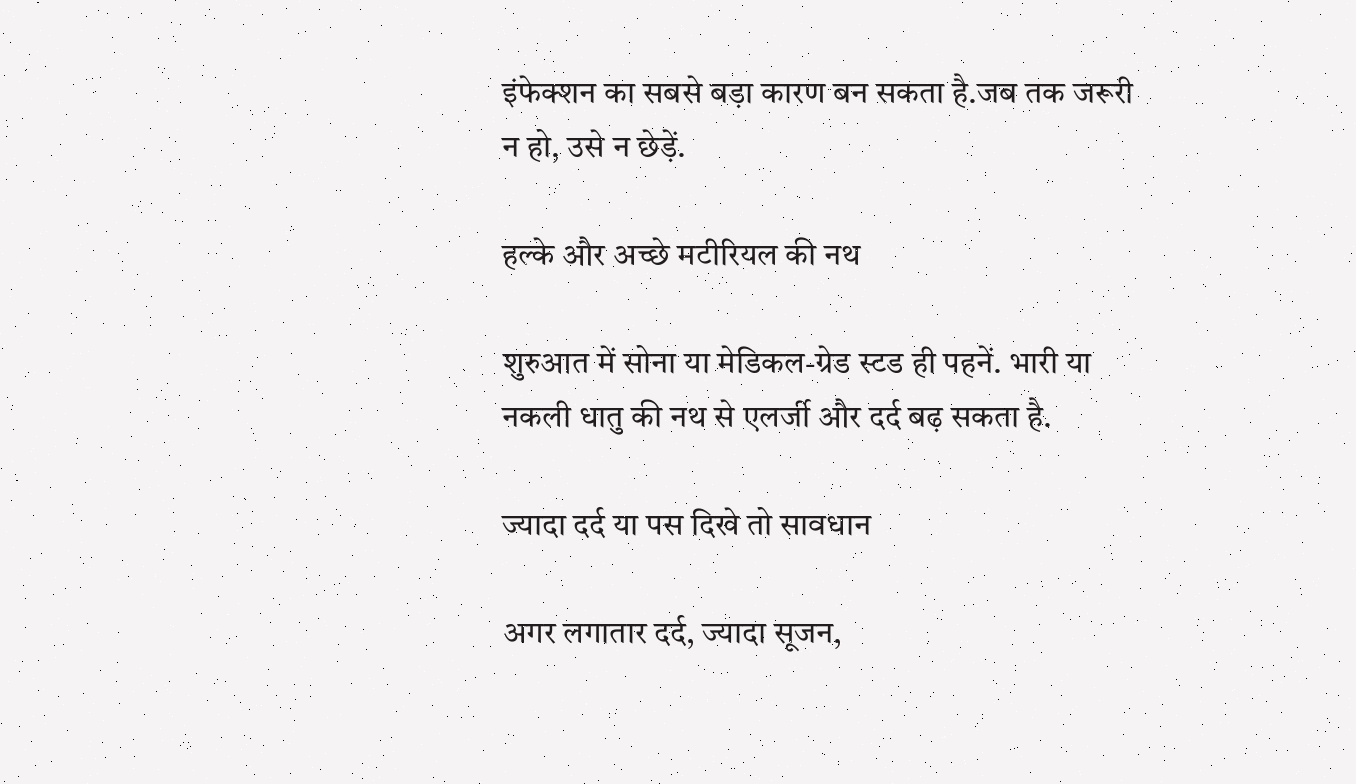इंफेक्शन का सबसे बड़ा कारण बन सकता है.जब तक जरूरी न हो, उसे न छेड़ें.

हल्के और अच्छे मटीरियल की नथ

शुरुआत में सोना या मेडिकल-ग्रेड स्टड ही पहनें. भारी या नकली धातु की नथ से एलर्जी और दर्द बढ़ सकता है.

ज्यादा दर्द या पस दिखे तो सावधान

अगर लगातार दर्द, ज्यादा सूजन,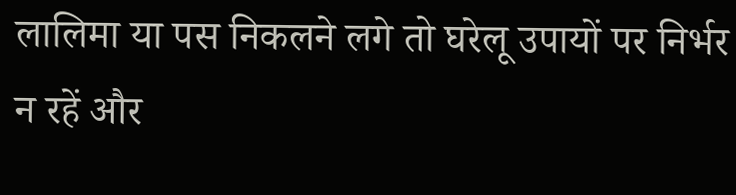लालिमा या पस निकलने लगे तो घरेलू उपायों पर निर्भर न रहें और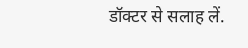डॉक्टर से सलाह लें.